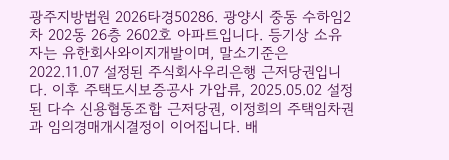광주지방법원 2026타경50286. 광양시 중동 수하임2차 202동 26층 2602호 아파트입니다. 등기상 소유자는 유한회사와이지개발이며, 말소기준은 2022.11.07 설정된 주식회사우리은행 근저당권입니다. 이후 주택도시보증공사 가압류, 2025.05.02 설정된 다수 신용협동조합 근저당권, 이정희의 주택임차권과 임의경매개시결정이 이어집니다. 배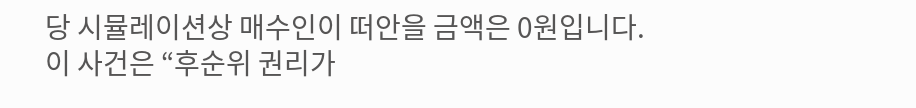당 시뮬레이션상 매수인이 떠안을 금액은 0원입니다.
이 사건은 “후순위 권리가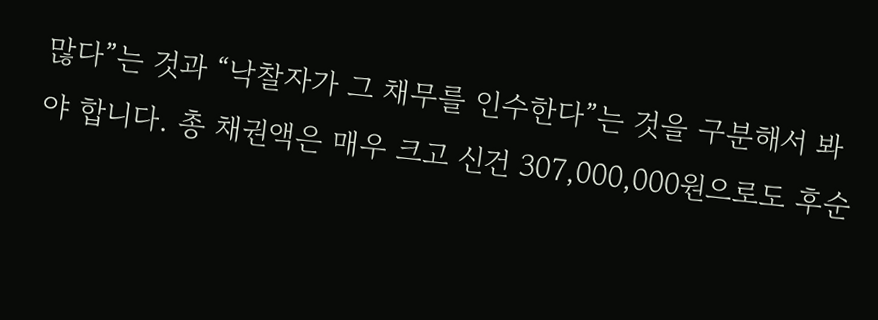많다”는 것과 “낙찰자가 그 채무를 인수한다”는 것을 구분해서 봐야 합니다. 총 채권액은 매우 크고 신건 307,000,000원으로도 후순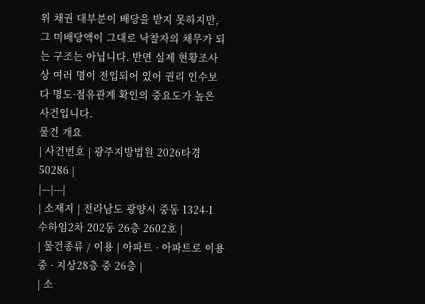위 채권 대부분이 배당을 받지 못하지만, 그 미배당액이 그대로 낙찰자의 채무가 되는 구조는 아닙니다. 반면 실제 현황조사상 여러 명이 전입되어 있어 권리 인수보다 명도·점유관계 확인의 중요도가 높은 사건입니다.
물건 개요
| 사건번호 | 광주지방법원 2026타경50286 |
|---|---|
| 소재지 | 전라남도 광양시 중동 1324-1 수하임2차 202동 26층 2602호 |
| 물건종류 / 이용 | 아파트 · 아파트로 이용중 · 지상28층 중 26층 |
| 소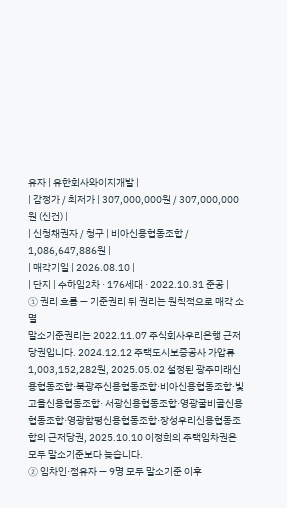유자 | 유한회사와이지개발 |
| 감정가 / 최저가 | 307,000,000원 / 307,000,000원 (신건) |
| 신청채권자 / 청구 | 비아신용협동조합 / 1,086,647,886원 |
| 매각기일 | 2026.08.10 |
| 단지 | 수하임2차 · 176세대 · 2022.10.31 준공 |
① 권리 흐름 — 기준권리 뒤 권리는 원칙적으로 매각 소멸
말소기준권리는 2022.11.07 주식회사우리은행 근저당권입니다. 2024.12.12 주택도시보증공사 가압류 1,003,152,282원, 2025.05.02 설정된 광주미래신용협동조합·북광주신용협동조합·비아신용협동조합·빛고을신용협동조합· 서광신용협동조합·영광굴비골신용협동조합·영광함평신용협동조합·장성우리신용협동조합의 근저당권, 2025.10.10 이정희의 주택임차권은 모두 말소기준보다 늦습니다.
② 임차인·점유자 — 9명 모두 말소기준 이후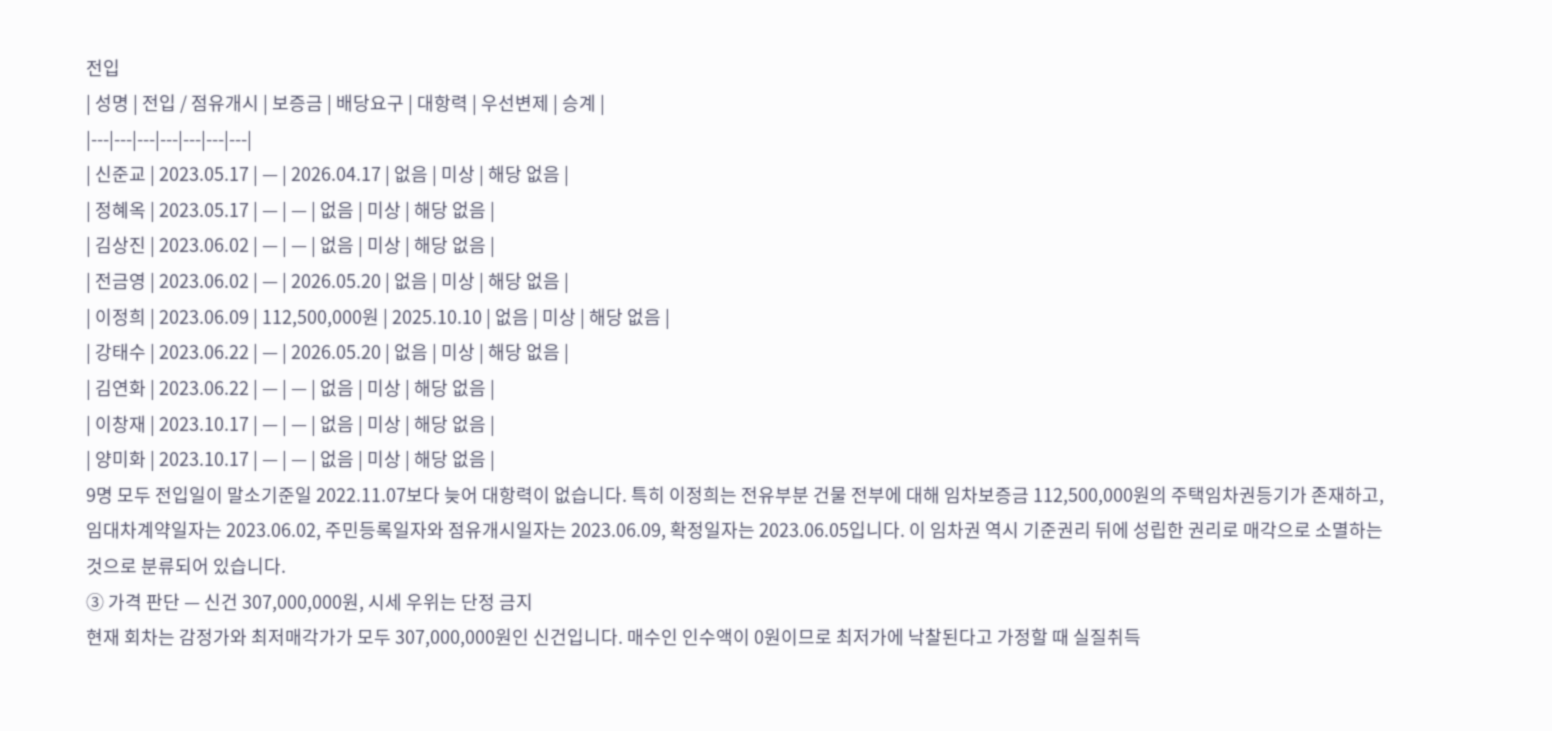전입
| 성명 | 전입 / 점유개시 | 보증금 | 배당요구 | 대항력 | 우선변제 | 승계 |
|---|---|---|---|---|---|---|
| 신준교 | 2023.05.17 | — | 2026.04.17 | 없음 | 미상 | 해당 없음 |
| 정혜옥 | 2023.05.17 | — | — | 없음 | 미상 | 해당 없음 |
| 김상진 | 2023.06.02 | — | — | 없음 | 미상 | 해당 없음 |
| 전금영 | 2023.06.02 | — | 2026.05.20 | 없음 | 미상 | 해당 없음 |
| 이정희 | 2023.06.09 | 112,500,000원 | 2025.10.10 | 없음 | 미상 | 해당 없음 |
| 강태수 | 2023.06.22 | — | 2026.05.20 | 없음 | 미상 | 해당 없음 |
| 김연화 | 2023.06.22 | — | — | 없음 | 미상 | 해당 없음 |
| 이창재 | 2023.10.17 | — | — | 없음 | 미상 | 해당 없음 |
| 양미화 | 2023.10.17 | — | — | 없음 | 미상 | 해당 없음 |
9명 모두 전입일이 말소기준일 2022.11.07보다 늦어 대항력이 없습니다. 특히 이정희는 전유부분 건물 전부에 대해 임차보증금 112,500,000원의 주택임차권등기가 존재하고, 임대차계약일자는 2023.06.02, 주민등록일자와 점유개시일자는 2023.06.09, 확정일자는 2023.06.05입니다. 이 임차권 역시 기준권리 뒤에 성립한 권리로 매각으로 소멸하는 것으로 분류되어 있습니다.
③ 가격 판단 — 신건 307,000,000원, 시세 우위는 단정 금지
현재 회차는 감정가와 최저매각가가 모두 307,000,000원인 신건입니다. 매수인 인수액이 0원이므로 최저가에 낙찰된다고 가정할 때 실질취득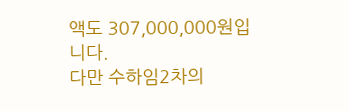액도 307,000,000원입니다.
다만 수하임2차의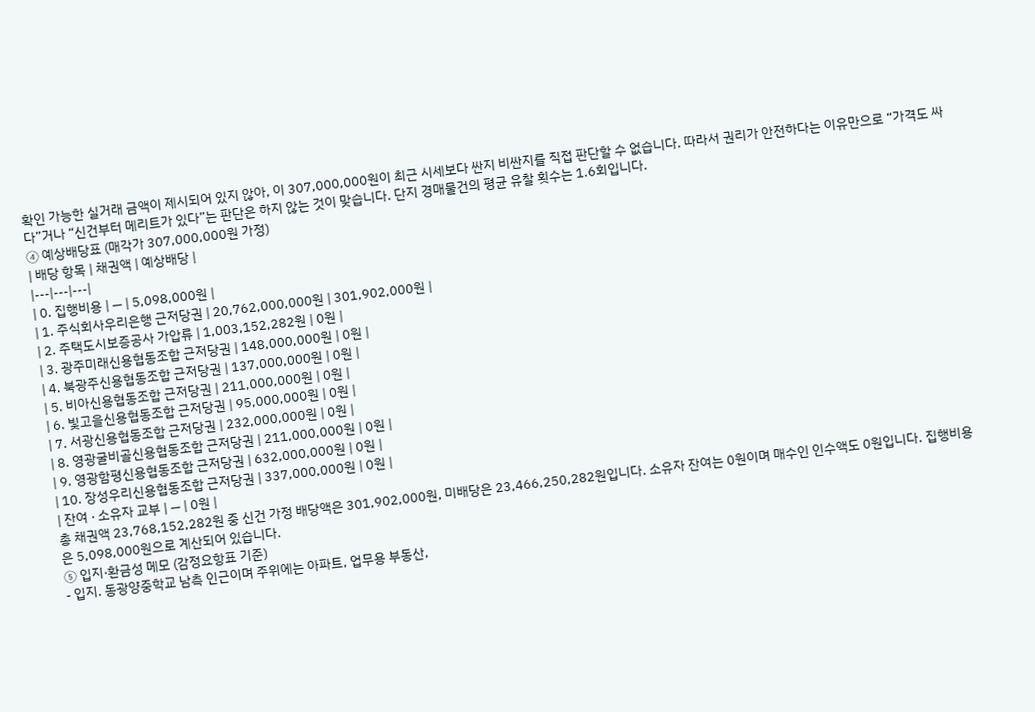확인 가능한 실거래 금액이 제시되어 있지 않아, 이 307,000,000원이 최근 시세보다 싼지 비싼지를 직접 판단할 수 없습니다. 따라서 권리가 안전하다는 이유만으로 “가격도 싸다”거나 “신건부터 메리트가 있다”는 판단은 하지 않는 것이 맞습니다. 단지 경매물건의 평균 유찰 횟수는 1.6회입니다.
④ 예상배당표 (매각가 307,000,000원 가정)
| 배당 항목 | 채권액 | 예상배당 |
|---|---|---|
| 0. 집행비용 | — | 5,098,000원 |
| 1. 주식회사우리은행 근저당권 | 20,762,000,000원 | 301,902,000원 |
| 2. 주택도시보증공사 가압류 | 1,003,152,282원 | 0원 |
| 3. 광주미래신용협동조합 근저당권 | 148,000,000원 | 0원 |
| 4. 북광주신용협동조합 근저당권 | 137,000,000원 | 0원 |
| 5. 비아신용협동조합 근저당권 | 211,000,000원 | 0원 |
| 6. 빛고을신용협동조합 근저당권 | 95,000,000원 | 0원 |
| 7. 서광신용협동조합 근저당권 | 232,000,000원 | 0원 |
| 8. 영광굴비골신용협동조합 근저당권 | 211,000,000원 | 0원 |
| 9. 영광함평신용협동조합 근저당권 | 632,000,000원 | 0원 |
| 10. 장성우리신용협동조합 근저당권 | 337,000,000원 | 0원 |
| 잔여 · 소유자 교부 | — | 0원 |
총 채권액 23,768,152,282원 중 신건 가정 배당액은 301,902,000원, 미배당은 23,466,250,282원입니다. 소유자 잔여는 0원이며 매수인 인수액도 0원입니다. 집행비용은 5,098,000원으로 계산되어 있습니다.
⑤ 입지·환금성 메모 (감정요항표 기준)
- 입지. 동광양중학교 남측 인근이며 주위에는 아파트, 업무용 부동산,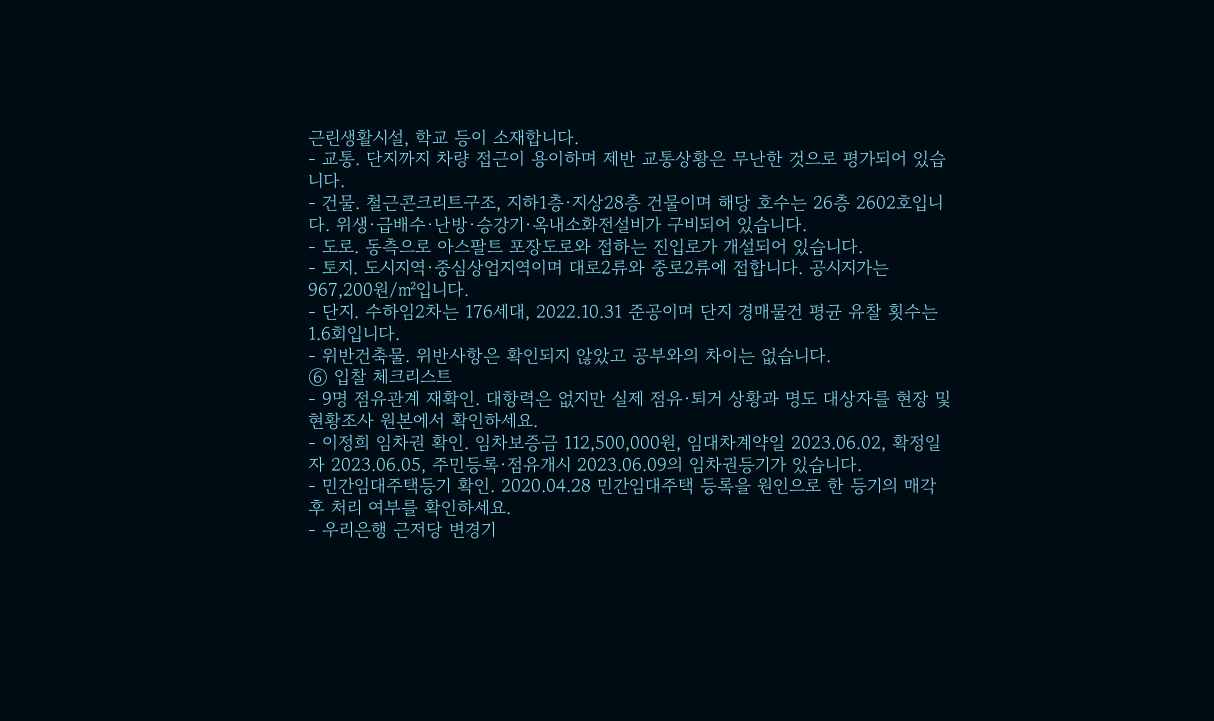근린생활시설, 학교 등이 소재합니다.
- 교통. 단지까지 차량 접근이 용이하며 제반 교통상황은 무난한 것으로 평가되어 있습니다.
- 건물. 철근콘크리트구조, 지하1층·지상28층 건물이며 해당 호수는 26층 2602호입니다. 위생·급배수·난방·승강기·옥내소화전설비가 구비되어 있습니다.
- 도로. 동측으로 아스팔트 포장도로와 접하는 진입로가 개설되어 있습니다.
- 토지. 도시지역·중심상업지역이며 대로2류와 중로2류에 접합니다. 공시지가는 967,200원/㎡입니다.
- 단지. 수하임2차는 176세대, 2022.10.31 준공이며 단지 경매물건 평균 유찰 횟수는 1.6회입니다.
- 위반건축물. 위반사항은 확인되지 않았고 공부와의 차이는 없습니다.
⑥ 입찰 체크리스트
- 9명 점유관계 재확인. 대항력은 없지만 실제 점유·퇴거 상황과 명도 대상자를 현장 및 현황조사 원본에서 확인하세요.
- 이정희 임차권 확인. 임차보증금 112,500,000원, 임대차계약일 2023.06.02, 확정일자 2023.06.05, 주민등록·점유개시 2023.06.09의 임차권등기가 있습니다.
- 민간임대주택등기 확인. 2020.04.28 민간임대주택 등록을 원인으로 한 등기의 매각 후 처리 여부를 확인하세요.
- 우리은행 근저당 변경기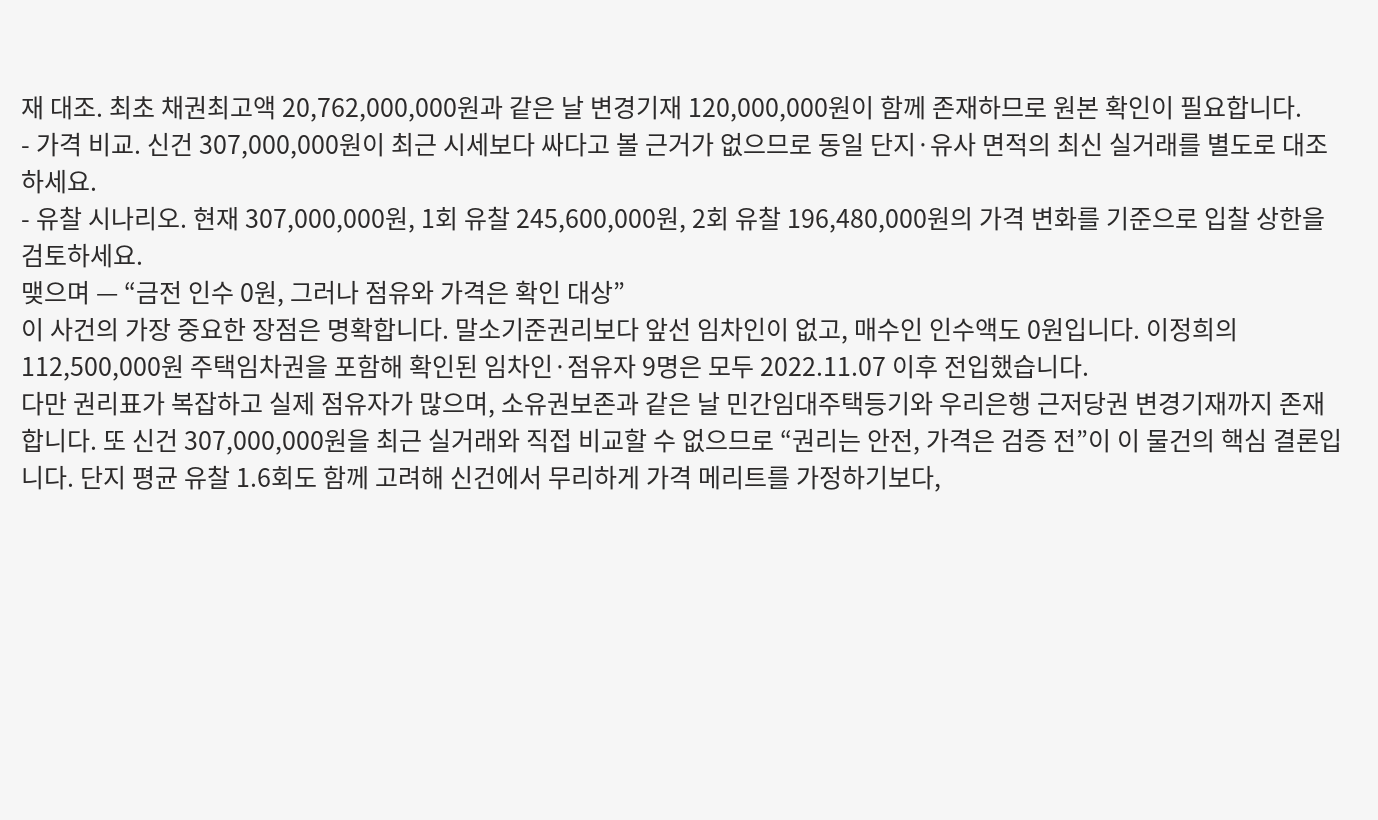재 대조. 최초 채권최고액 20,762,000,000원과 같은 날 변경기재 120,000,000원이 함께 존재하므로 원본 확인이 필요합니다.
- 가격 비교. 신건 307,000,000원이 최근 시세보다 싸다고 볼 근거가 없으므로 동일 단지·유사 면적의 최신 실거래를 별도로 대조하세요.
- 유찰 시나리오. 현재 307,000,000원, 1회 유찰 245,600,000원, 2회 유찰 196,480,000원의 가격 변화를 기준으로 입찰 상한을 검토하세요.
맺으며 — “금전 인수 0원, 그러나 점유와 가격은 확인 대상”
이 사건의 가장 중요한 장점은 명확합니다. 말소기준권리보다 앞선 임차인이 없고, 매수인 인수액도 0원입니다. 이정희의 112,500,000원 주택임차권을 포함해 확인된 임차인·점유자 9명은 모두 2022.11.07 이후 전입했습니다.
다만 권리표가 복잡하고 실제 점유자가 많으며, 소유권보존과 같은 날 민간임대주택등기와 우리은행 근저당권 변경기재까지 존재합니다. 또 신건 307,000,000원을 최근 실거래와 직접 비교할 수 없으므로 “권리는 안전, 가격은 검증 전”이 이 물건의 핵심 결론입니다. 단지 평균 유찰 1.6회도 함께 고려해 신건에서 무리하게 가격 메리트를 가정하기보다,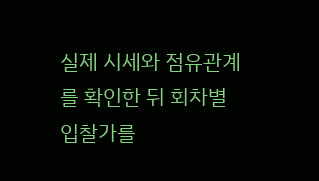실제 시세와 점유관계를 확인한 뒤 회차별 입찰가를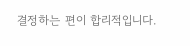결정하는 편이 합리적입니다.